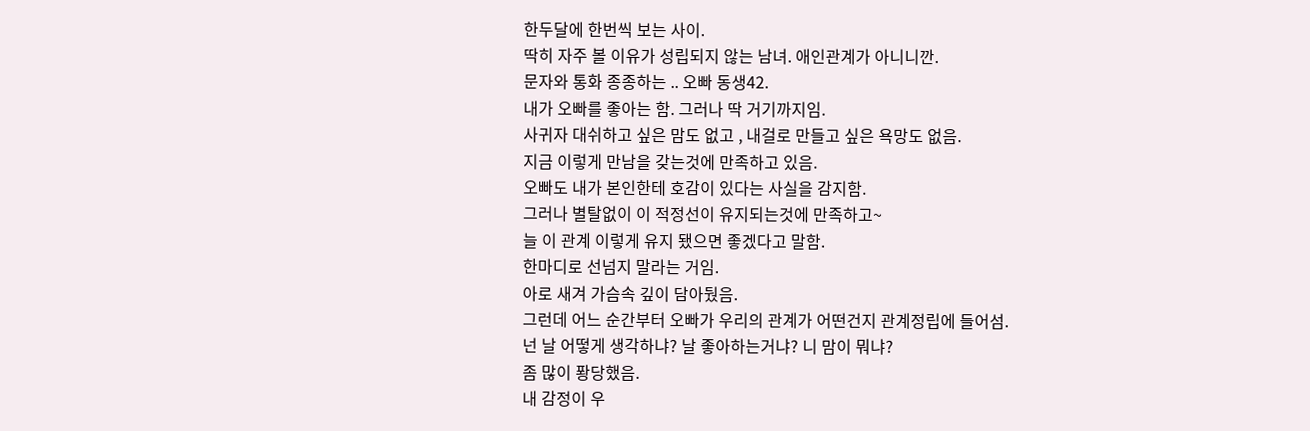한두달에 한번씩 보는 사이.
딱히 자주 볼 이유가 성립되지 않는 남녀. 애인관계가 아니니깐.
문자와 통화 종종하는 .. 오빠 동생42.
내가 오빠를 좋아는 함. 그러나 딱 거기까지임.
사귀자 대쉬하고 싶은 맘도 없고 , 내걸로 만들고 싶은 욕망도 없음.
지금 이렇게 만남을 갖는것에 만족하고 있음.
오빠도 내가 본인한테 호감이 있다는 사실을 감지함.
그러나 별탈없이 이 적정선이 유지되는것에 만족하고~
늘 이 관계 이렇게 유지 됐으면 좋겠다고 말함.
한마디로 선넘지 말라는 거임.
아로 새겨 가슴속 깊이 담아뒀음.
그런데 어느 순간부터 오빠가 우리의 관계가 어떤건지 관계정립에 들어섬.
넌 날 어떻게 생각하냐? 날 좋아하는거냐? 니 맘이 뭐냐?
좀 많이 퐝당했음.
내 감정이 우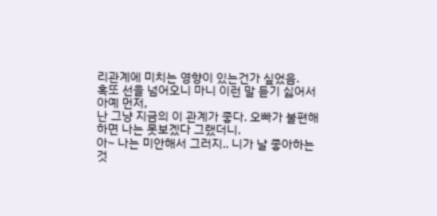리관계에 미치는 영향이 있는건가 싶었음.
혹또 선을 넘어오니 마니 이런 말 듣기 싫어서 아예 먼저,
난 그냥 지금의 이 관계가 좋다. 오빠가 불편해 하면 나는 못보겠다 그랬더니.
아~ 나는 미안해서 그러지.. 니가 날 좋아하는것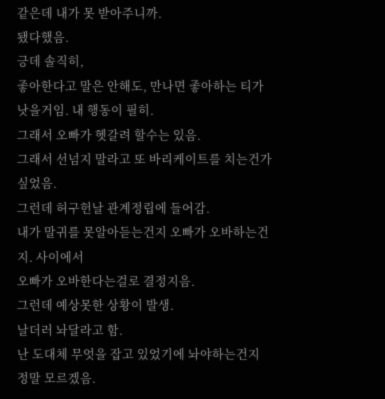같은데 내가 못 받아주니까.
됐다했음.
긍데 솔직히,
좋아한다고 말은 안해도, 만나면 좋아하는 티가 낫을거임. 내 행동이 필히.
그래서 오빠가 헷갈려 할수는 있음.
그래서 선넘지 말라고 또 바리케이트를 치는건가 싶었음.
그런데 허구헌날 관계정립에 들어감.
내가 말귀를 못알아듣는건지 오빠가 오바하는건지. 사이에서
오빠가 오바한다는걸로 결정지음.
그런데 예상못한 상황이 발생.
날더러 놔달라고 함.
난 도대체 무엇을 잡고 있었기에 놔야하는건지 정말 모르겠음.